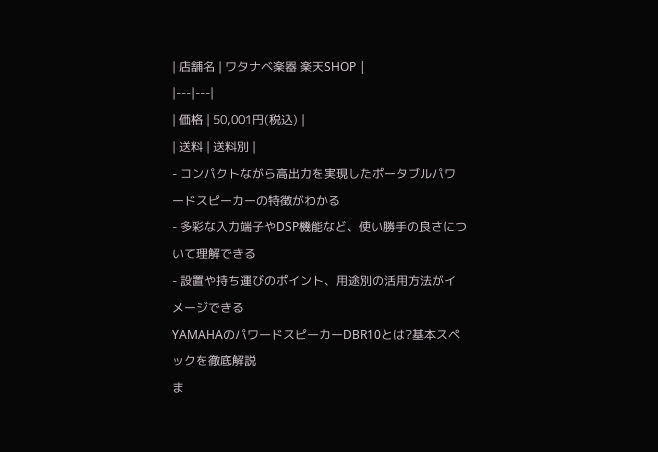| 店舗名 | ワタナベ楽器 楽天SHOP |
|---|---|
| 価格 | 50,001円(税込) |
| 送料 | 送料別 |
- コンパクトながら高出力を実現したポータブルパワードスピーカーの特徴がわかる
- 多彩な入力端子やDSP機能など、使い勝手の良さについて理解できる
- 設置や持ち運びのポイント、用途別の活用方法がイメージできる
YAMAHAのパワードスピーカーDBR10とは?基本スペックを徹底解説
ま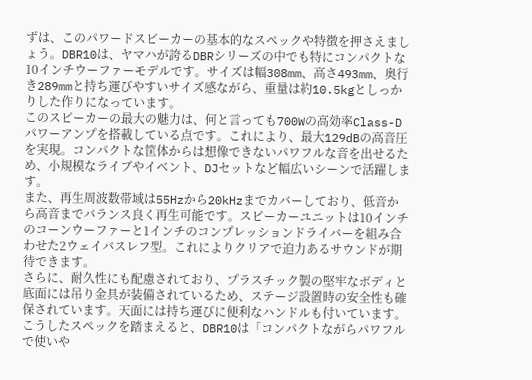ずは、このパワードスピーカーの基本的なスペックや特徴を押さえましょう。DBR10は、ヤマハが誇るDBRシリーズの中でも特にコンパクトな10インチウーファーモデルです。サイズは幅308mm、高さ493mm、奥行き289mmと持ち運びやすいサイズ感ながら、重量は約10.5kgとしっかりした作りになっています。
このスピーカーの最大の魅力は、何と言っても700Wの高効率Class-Dパワーアンプを搭載している点です。これにより、最大129dBの高音圧を実現。コンパクトな筐体からは想像できないパワフルな音を出せるため、小規模なライブやイベント、DJセットなど幅広いシーンで活躍します。
また、再生周波数帯域は55Hzから20kHzまでカバーしており、低音から高音までバランス良く再生可能です。スピーカーユニットは10インチのコーンウーファーと1インチのコンプレッションドライバーを組み合わせた2ウェイバスレフ型。これによりクリアで迫力あるサウンドが期待できます。
さらに、耐久性にも配慮されており、プラスチック製の堅牢なボディと底面には吊り金具が装備されているため、ステージ設置時の安全性も確保されています。天面には持ち運びに便利なハンドルも付いています。
こうしたスペックを踏まえると、DBR10は「コンパクトながらパワフルで使いや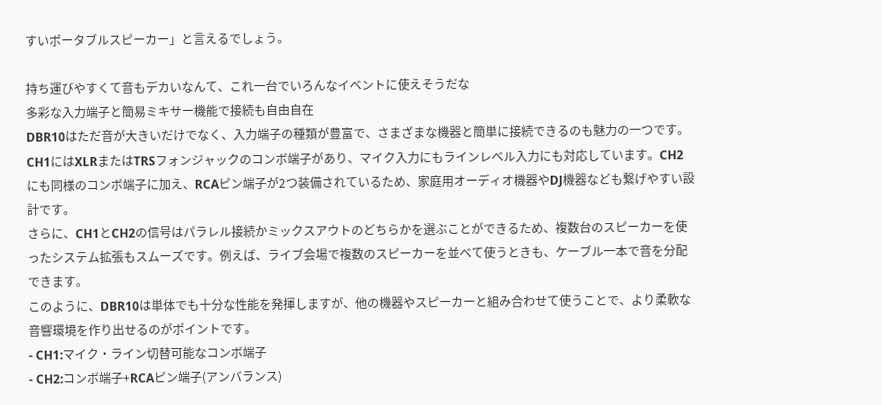すいポータブルスピーカー」と言えるでしょう。

持ち運びやすくて音もデカいなんて、これ一台でいろんなイベントに使えそうだな
多彩な入力端子と簡易ミキサー機能で接続も自由自在
DBR10はただ音が大きいだけでなく、入力端子の種類が豊富で、さまざまな機器と簡単に接続できるのも魅力の一つです。CH1にはXLRまたはTRSフォンジャックのコンボ端子があり、マイク入力にもラインレベル入力にも対応しています。CH2にも同様のコンボ端子に加え、RCAピン端子が2つ装備されているため、家庭用オーディオ機器やDJ機器なども繋げやすい設計です。
さらに、CH1とCH2の信号はパラレル接続かミックスアウトのどちらかを選ぶことができるため、複数台のスピーカーを使ったシステム拡張もスムーズです。例えば、ライブ会場で複数のスピーカーを並べて使うときも、ケーブル一本で音を分配できます。
このように、DBR10は単体でも十分な性能を発揮しますが、他の機器やスピーカーと組み合わせて使うことで、より柔軟な音響環境を作り出せるのがポイントです。
- CH1:マイク・ライン切替可能なコンボ端子
- CH2:コンボ端子+RCAピン端子(アンバランス)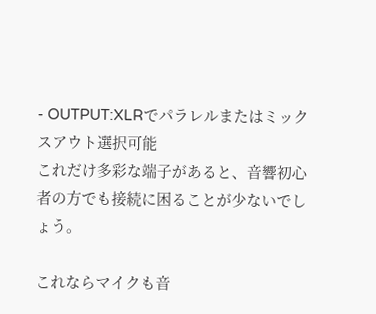- OUTPUT:XLRでパラレルまたはミックスアウト選択可能
これだけ多彩な端子があると、音響初心者の方でも接続に困ることが少ないでしょう。

これならマイクも音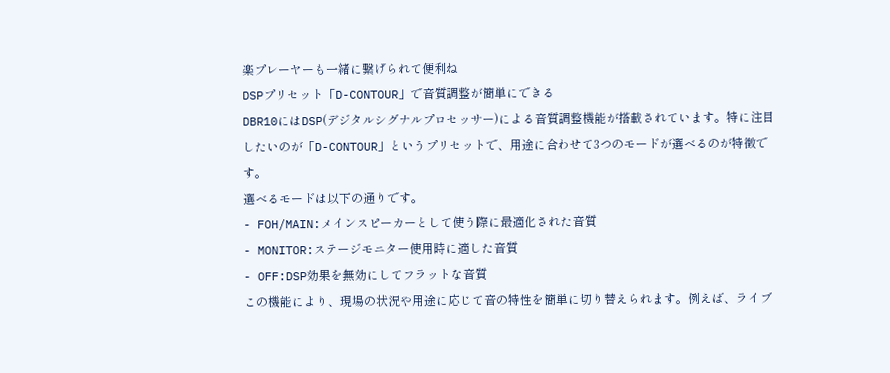楽プレーヤーも一緒に繋げられて便利ね
DSPプリセット「D-CONTOUR」で音質調整が簡単にできる
DBR10にはDSP(デジタルシグナルプロセッサー)による音質調整機能が搭載されています。特に注目したいのが「D-CONTOUR」というプリセットで、用途に合わせて3つのモードが選べるのが特徴です。
選べるモードは以下の通りです。
- FOH/MAIN:メインスピーカーとして使う際に最適化された音質
- MONITOR:ステージモニター使用時に適した音質
- OFF:DSP効果を無効にしてフラットな音質
この機能により、現場の状況や用途に応じて音の特性を簡単に切り替えられます。例えば、ライブ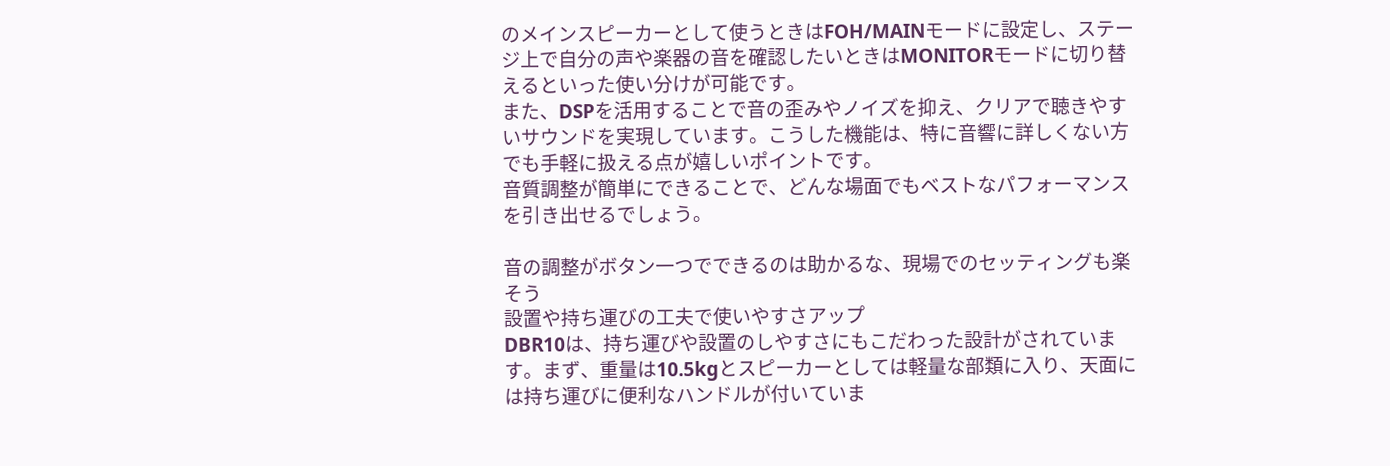のメインスピーカーとして使うときはFOH/MAINモードに設定し、ステージ上で自分の声や楽器の音を確認したいときはMONITORモードに切り替えるといった使い分けが可能です。
また、DSPを活用することで音の歪みやノイズを抑え、クリアで聴きやすいサウンドを実現しています。こうした機能は、特に音響に詳しくない方でも手軽に扱える点が嬉しいポイントです。
音質調整が簡単にできることで、どんな場面でもベストなパフォーマンスを引き出せるでしょう。

音の調整がボタン一つでできるのは助かるな、現場でのセッティングも楽そう
設置や持ち運びの工夫で使いやすさアップ
DBR10は、持ち運びや設置のしやすさにもこだわった設計がされています。まず、重量は10.5kgとスピーカーとしては軽量な部類に入り、天面には持ち運びに便利なハンドルが付いていま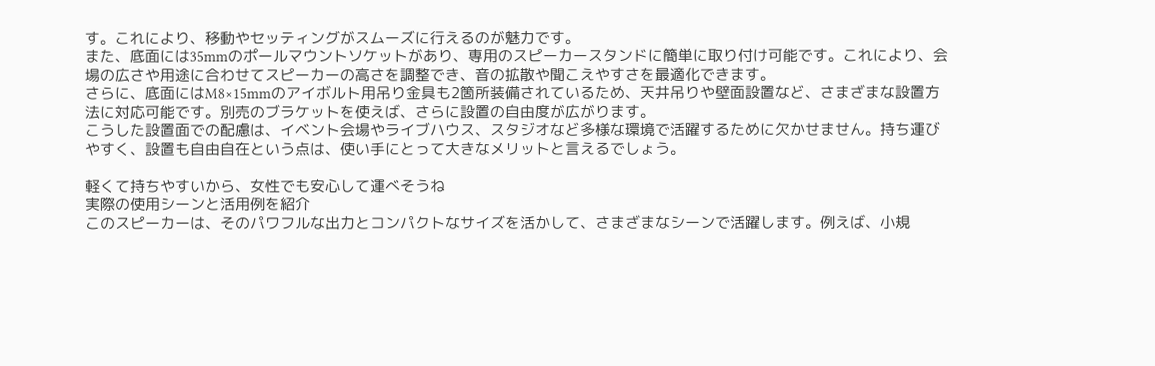す。これにより、移動やセッティングがスムーズに行えるのが魅力です。
また、底面には35mmのポールマウントソケットがあり、専用のスピーカースタンドに簡単に取り付け可能です。これにより、会場の広さや用途に合わせてスピーカーの高さを調整でき、音の拡散や聞こえやすさを最適化できます。
さらに、底面にはM8×15mmのアイボルト用吊り金具も2箇所装備されているため、天井吊りや壁面設置など、さまざまな設置方法に対応可能です。別売のブラケットを使えば、さらに設置の自由度が広がります。
こうした設置面での配慮は、イベント会場やライブハウス、スタジオなど多様な環境で活躍するために欠かせません。持ち運びやすく、設置も自由自在という点は、使い手にとって大きなメリットと言えるでしょう。

軽くて持ちやすいから、女性でも安心して運べそうね
実際の使用シーンと活用例を紹介
このスピーカーは、そのパワフルな出力とコンパクトなサイズを活かして、さまざまなシーンで活躍します。例えば、小規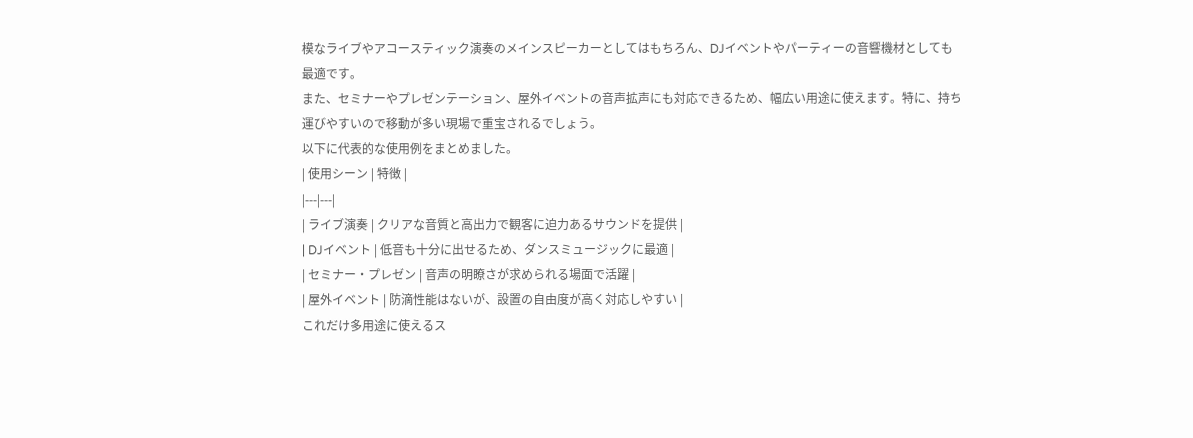模なライブやアコースティック演奏のメインスピーカーとしてはもちろん、DJイベントやパーティーの音響機材としても最適です。
また、セミナーやプレゼンテーション、屋外イベントの音声拡声にも対応できるため、幅広い用途に使えます。特に、持ち運びやすいので移動が多い現場で重宝されるでしょう。
以下に代表的な使用例をまとめました。
| 使用シーン | 特徴 |
|---|---|
| ライブ演奏 | クリアな音質と高出力で観客に迫力あるサウンドを提供 |
| DJイベント | 低音も十分に出せるため、ダンスミュージックに最適 |
| セミナー・プレゼン | 音声の明瞭さが求められる場面で活躍 |
| 屋外イベント | 防滴性能はないが、設置の自由度が高く対応しやすい |
これだけ多用途に使えるス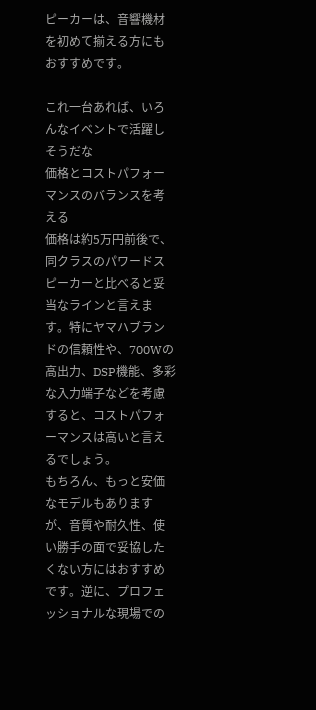ピーカーは、音響機材を初めて揃える方にもおすすめです。

これ一台あれば、いろんなイベントで活躍しそうだな
価格とコストパフォーマンスのバランスを考える
価格は約5万円前後で、同クラスのパワードスピーカーと比べると妥当なラインと言えます。特にヤマハブランドの信頼性や、700Wの高出力、DSP機能、多彩な入力端子などを考慮すると、コストパフォーマンスは高いと言えるでしょう。
もちろん、もっと安価なモデルもありますが、音質や耐久性、使い勝手の面で妥協したくない方にはおすすめです。逆に、プロフェッショナルな現場での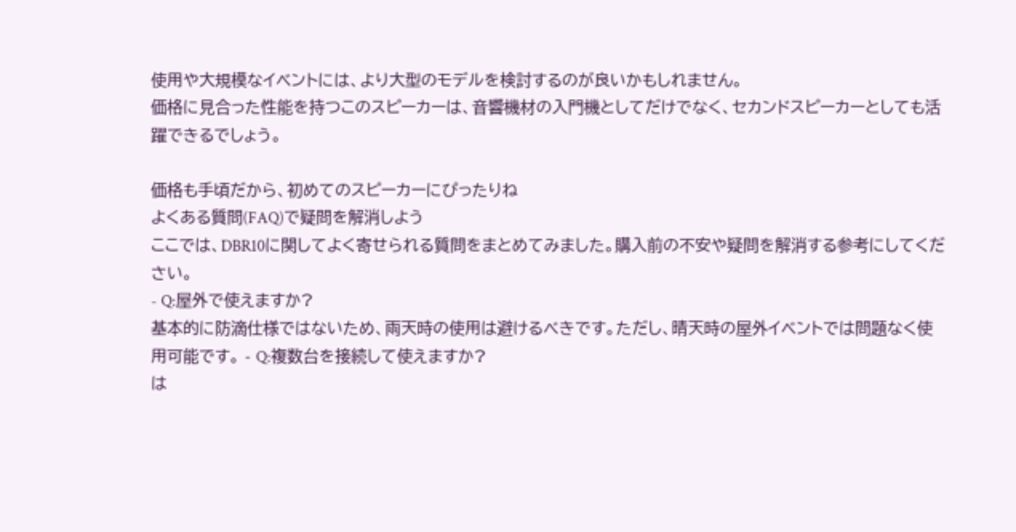使用や大規模なイベントには、より大型のモデルを検討するのが良いかもしれません。
価格に見合った性能を持つこのスピーカーは、音響機材の入門機としてだけでなく、セカンドスピーカーとしても活躍できるでしょう。

価格も手頃だから、初めてのスピーカーにぴったりね
よくある質問(FAQ)で疑問を解消しよう
ここでは、DBR10に関してよく寄せられる質問をまとめてみました。購入前の不安や疑問を解消する参考にしてください。
- Q:屋外で使えますか?
基本的に防滴仕様ではないため、雨天時の使用は避けるべきです。ただし、晴天時の屋外イベントでは問題なく使用可能です。 - Q:複数台を接続して使えますか?
は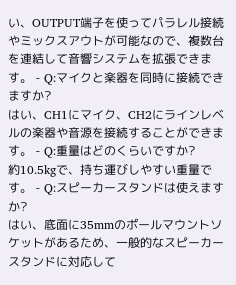い、OUTPUT端子を使ってパラレル接続やミックスアウトが可能なので、複数台を連結して音響システムを拡張できます。 - Q:マイクと楽器を同時に接続できますか?
はい、CH1にマイク、CH2にラインレベルの楽器や音源を接続することができます。 - Q:重量はどのくらいですか?
約10.5kgで、持ち運びしやすい重量です。 - Q:スピーカースタンドは使えますか?
はい、底面に35mmのポールマウントソケットがあるため、一般的なスピーカースタンドに対応して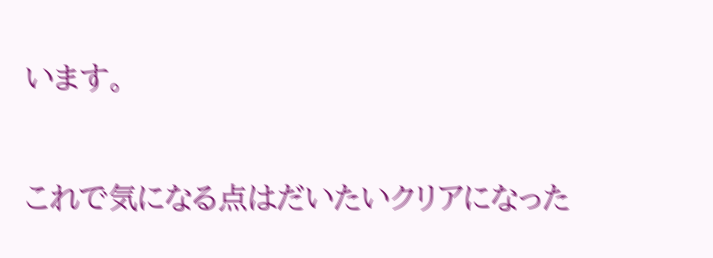います。

これで気になる点はだいたいクリアになった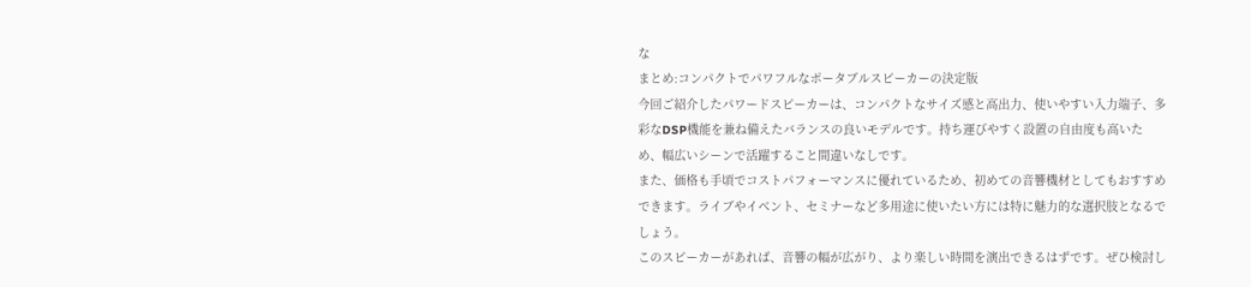な
まとめ:コンパクトでパワフルなポータブルスピーカーの決定版
今回ご紹介したパワードスピーカーは、コンパクトなサイズ感と高出力、使いやすい入力端子、多彩なDSP機能を兼ね備えたバランスの良いモデルです。持ち運びやすく設置の自由度も高いため、幅広いシーンで活躍すること間違いなしです。
また、価格も手頃でコストパフォーマンスに優れているため、初めての音響機材としてもおすすめできます。ライブやイベント、セミナーなど多用途に使いたい方には特に魅力的な選択肢となるでしょう。
このスピーカーがあれば、音響の幅が広がり、より楽しい時間を演出できるはずです。ぜひ検討し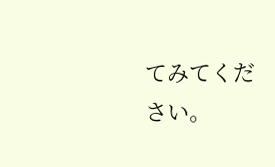てみてください。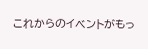これからのイベントがもっ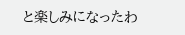と楽しみになったわ